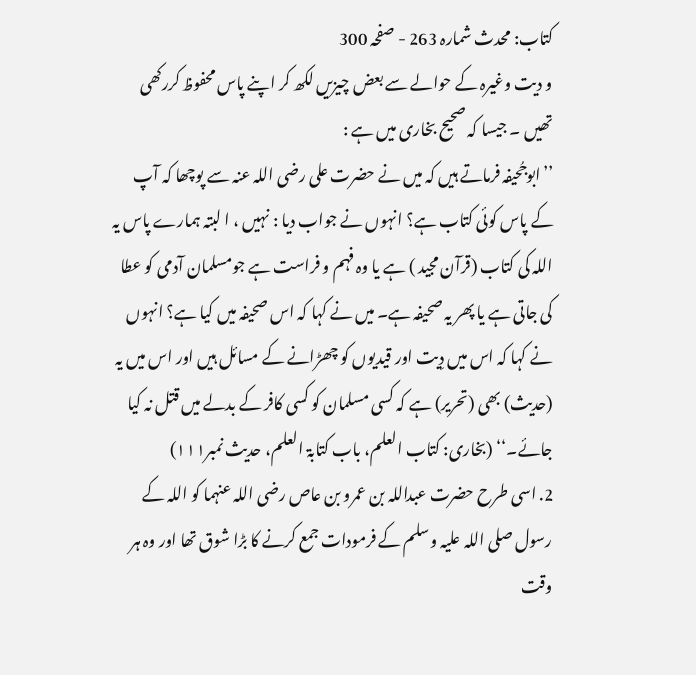کتاب: محدث شمارہ 263 - صفحہ 300
و دیت وغیرہ کے حوالے سے بعض چیزیں لکھ کر اپنے پاس محفوظ کررکھی تھیں ۔ جیسا کہ صحیح بخاری میں ہے :
’’ابوجُحیفہ فرماتے ہیں کہ میں نے حضرت علی رضی اللہ عنہ سے پوچھا کہ آپ کے پاس کوئی کتاب ہے؟ انہوں نے جواب دیا : نہیں ، ا لبتہ ہمارے پاس یہ اللہ کی کتاب (قرآن مجید ) ہے یا وہ فہم و فراست ہے جومسلمان آدمی کو عطا کی جاتی ہے یا پھر یہ صحیفہ ہے۔ میں نے کہا کہ اس صحیفہ میں کیا ہے؟ انہوں نے کہا کہ اس میں دِیت اور قیدیوں کو چھڑانے کے مسائل ہیں اور اس میں یہ (حدیث) بھی (تحریر) ہے کہ کسی مسلمان کو کسی کافر کے بدلے میں قتل نہ کیا جائے۔‘‘ (بخاری: کتاب العلم، باب کتابۃ العلم، حدیث نمبر۱۱۱)
2. اسی طرح حضرت عبداللہ بن عمرو بن عاص رضی اللہ عنہما کو اللہ کے رسول صلی اللہ علیہ وسلم کے فرمودات جمع کرنے کا بڑا شوق تھا اور وہ ہر وقت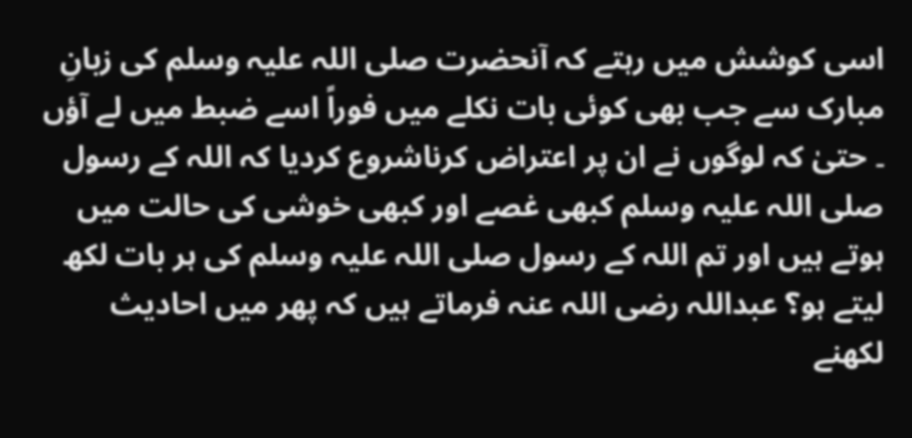اسی کوشش میں رہتے کہ آنحضرت صلی اللہ علیہ وسلم کی زبانِ مبارک سے جب بھی کوئی بات نکلے میں فوراً اسے ضبط میں لے آؤں ۔ حتیٰ کہ لوگوں نے ان پر اعتراض کرناشروع کردیا کہ اللہ کے رسول صلی اللہ علیہ وسلم کبھی غصے اور کبھی خوشی کی حالت میں ہوتے ہیں اور تم اللہ کے رسول صلی اللہ علیہ وسلم کی ہر بات لکھ لیتے ہو؟ عبداللہ رضی اللہ عنہ فرماتے ہیں کہ پھر میں احادیث لکھنے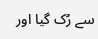سے رُک گیا اور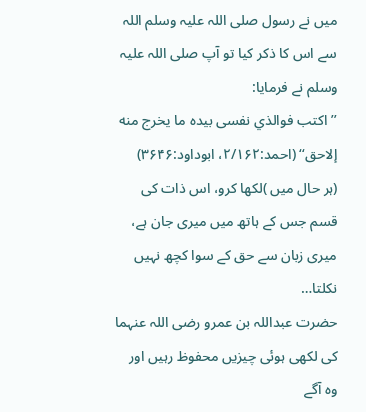میں نے رسول صلی اللہ علیہ وسلم اللہ سے اس کا ذکر کیا تو آپ صلی اللہ علیہ وسلم نے فرمایا:
’’اکتب فوالذي نفسی بيده ما يخرج منه إلاحق‘‘ (احمد:۲/۱۶۲، ابوداود:۳۶۴۶)
(ہر حال میں )لکھا کرو، اس ذات کی قسم جس کے ہاتھ میں میری جان ہے، میری زبان سے حق کے سوا کچھ نہیں نکلتا…
حضرت عبداللہ بن عمرو رضی اللہ عنہما کی لکھی ہوئی چیزیں محفوظ رہیں اور وہ آگے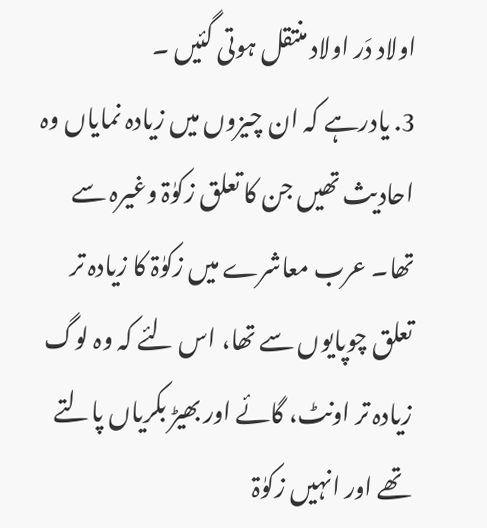اولاد دَر اولاد منتقل ہوتی گئیں ۔
3. یادرہے کہ ان چیزوں میں زیادہ نمایاں وہ احادیث تھیں جن کا تعلق زکوٰۃ وغیرہ سے تھا۔ عرب معاشرے میں زکوٰۃ کا زیادہ تر تعلق چوپایوں سے تھا، اس لئے کہ وہ لوگ زیادہ تر اونٹ، گائے اور بھیڑ بکریاں پالتے تھے اور انہیں زکوٰۃ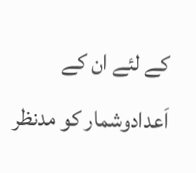کے لئے ان کے اَعدادوشمار کو مدنظر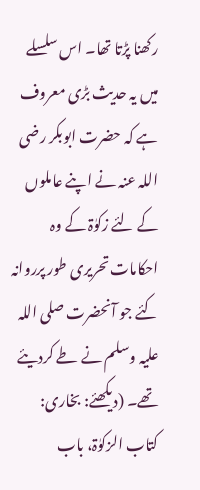رکھنا پڑتا تھا۔ اس سلسلے میں یہ حدیث بڑی معروف ہے کہ حضرت ابوبکر رضی اللہ عنہ نے اپنے عاملوں کے لئے زکوٰۃ کے وہ احکامات تحریری طور پرروانہ کئے جو آنحضرت صلی اللہ علیہ وسلم نے طے کردیئے تھے۔ (دیکھئے: بخاری: کتاب الزکوٰۃ، باب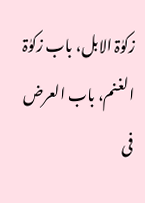زکوٰۃ الابل، باب زکوٰۃ الغنم، باب العرض فی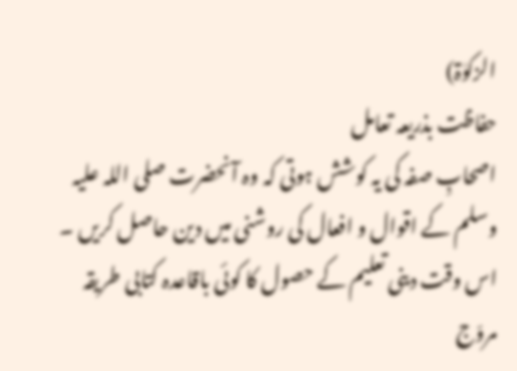الزکوٰۃ)
حفاظت بذریعہ تعامل
اصحابِ صفہ کی یہ کوشش ہوتی کہ وہ آنحضرت صلی اللہ علیہ وسلم کے اقوال و افعال کی روشنی میں دین حاصل کریں ۔ اس وقت دینی تعلیم کے حصول کا کوئی باقاعدہ کتابی طریقہ مروّج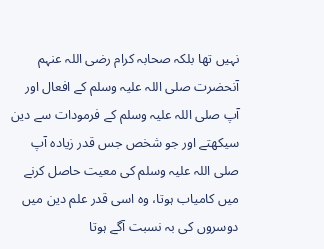نہیں تھا بلکہ صحابہ کرام رضی اللہ عنہم آنحضرت صلی اللہ علیہ وسلم کے افعال اور آپ صلی اللہ علیہ وسلم کے فرمودات سے دین سیکھتے اور جو شخص جس قدر زیادہ آپ صلی اللہ علیہ وسلم کی معیت حاصل کرنے میں کامیاب ہوتا، وہ اسی قدر علم دین میں دوسروں کی بہ نسبت آگے ہوتا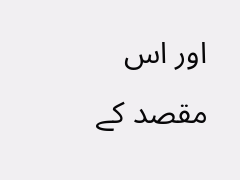اور اس مقصد کے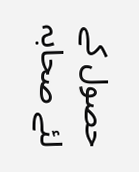حصول کے لئے صحابہ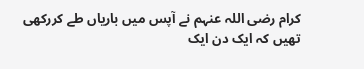کرام رضی اللہ عنہم نے آپس میں باریاں طے کررکھی تھیں کہ ایک دن ایک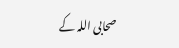صحابی اللہ کے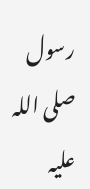رسول صلی اللہ علیہ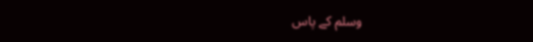وسلم کے پاس